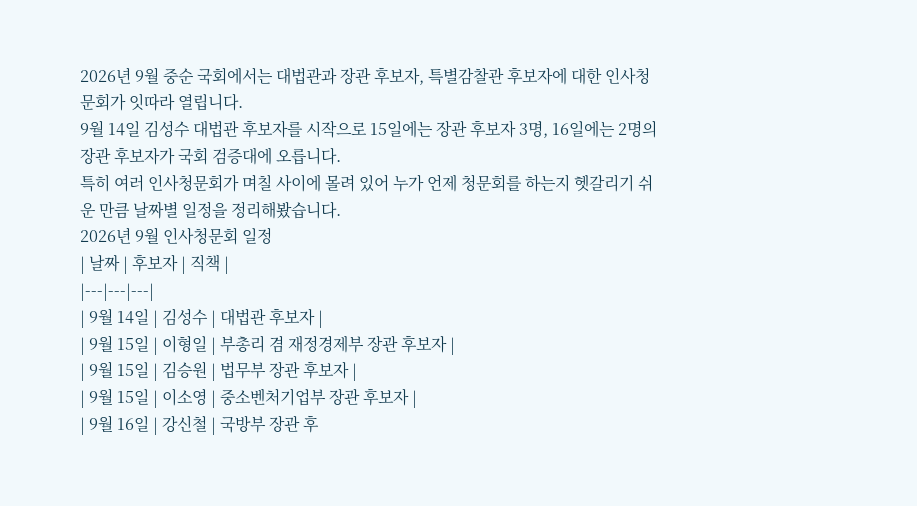2026년 9월 중순 국회에서는 대법관과 장관 후보자, 특별감찰관 후보자에 대한 인사청문회가 잇따라 열립니다.
9월 14일 김성수 대법관 후보자를 시작으로 15일에는 장관 후보자 3명, 16일에는 2명의 장관 후보자가 국회 검증대에 오릅니다.
특히 여러 인사청문회가 며칠 사이에 몰려 있어 누가 언제 청문회를 하는지 헷갈리기 쉬운 만큼 날짜별 일정을 정리해봤습니다.
2026년 9월 인사청문회 일정
| 날짜 | 후보자 | 직책 |
|---|---|---|
| 9월 14일 | 김성수 | 대법관 후보자 |
| 9월 15일 | 이형일 | 부총리 겸 재정경제부 장관 후보자 |
| 9월 15일 | 김승원 | 법무부 장관 후보자 |
| 9월 15일 | 이소영 | 중소벤처기업부 장관 후보자 |
| 9월 16일 | 강신철 | 국방부 장관 후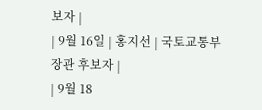보자 |
| 9월 16일 | 홍지선 | 국토교통부 장관 후보자 |
| 9월 18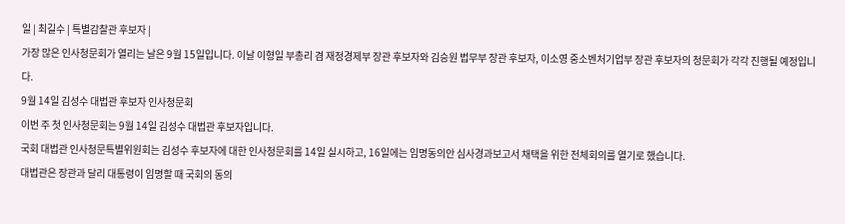일 | 최길수 | 특별감찰관 후보자 |
가장 많은 인사청문회가 열리는 날은 9월 15일입니다. 이날 이형일 부총리 겸 재정경제부 장관 후보자와 김승원 법무부 장관 후보자, 이소영 중소벤처기업부 장관 후보자의 청문회가 각각 진행될 예정입니다.
9월 14일 김성수 대법관 후보자 인사청문회
이번 주 첫 인사청문회는 9월 14일 김성수 대법관 후보자입니다.
국회 대법관 인사청문특별위원회는 김성수 후보자에 대한 인사청문회를 14일 실시하고, 16일에는 임명동의안 심사경과보고서 채택을 위한 전체회의를 열기로 했습니다.
대법관은 장관과 달리 대통령이 임명할 때 국회의 동의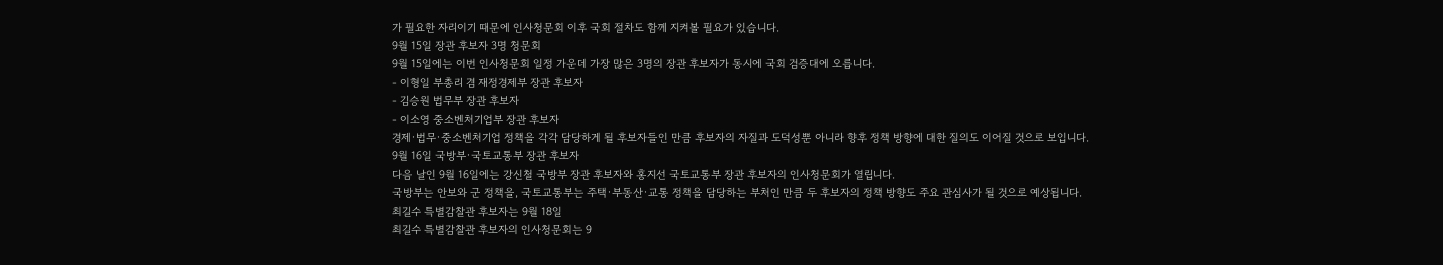가 필요한 자리이기 때문에 인사청문회 이후 국회 절차도 함께 지켜볼 필요가 있습니다.
9월 15일 장관 후보자 3명 청문회
9월 15일에는 이번 인사청문회 일정 가운데 가장 많은 3명의 장관 후보자가 동시에 국회 검증대에 오릅니다.
- 이형일 부총리 겸 재정경제부 장관 후보자
- 김승원 법무부 장관 후보자
- 이소영 중소벤처기업부 장관 후보자
경제·법무·중소벤처기업 정책을 각각 담당하게 될 후보자들인 만큼 후보자의 자질과 도덕성뿐 아니라 향후 정책 방향에 대한 질의도 이어질 것으로 보입니다.
9월 16일 국방부·국토교통부 장관 후보자
다음 날인 9월 16일에는 강신철 국방부 장관 후보자와 홍지선 국토교통부 장관 후보자의 인사청문회가 열립니다.
국방부는 안보와 군 정책을, 국토교통부는 주택·부동산·교통 정책을 담당하는 부처인 만큼 두 후보자의 정책 방향도 주요 관심사가 될 것으로 예상됩니다.
최길수 특별감찰관 후보자는 9월 18일
최길수 특별감찰관 후보자의 인사청문회는 9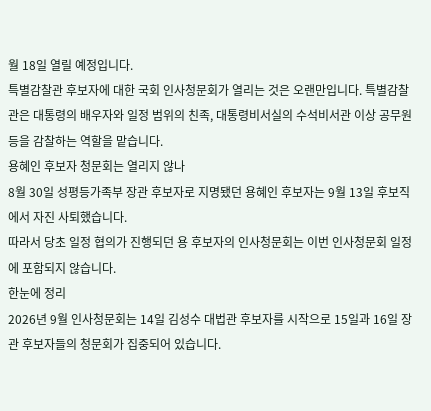월 18일 열릴 예정입니다.
특별감찰관 후보자에 대한 국회 인사청문회가 열리는 것은 오랜만입니다. 특별감찰관은 대통령의 배우자와 일정 범위의 친족, 대통령비서실의 수석비서관 이상 공무원 등을 감찰하는 역할을 맡습니다.
용혜인 후보자 청문회는 열리지 않나
8월 30일 성평등가족부 장관 후보자로 지명됐던 용혜인 후보자는 9월 13일 후보직에서 자진 사퇴했습니다.
따라서 당초 일정 협의가 진행되던 용 후보자의 인사청문회는 이번 인사청문회 일정에 포함되지 않습니다.
한눈에 정리
2026년 9월 인사청문회는 14일 김성수 대법관 후보자를 시작으로 15일과 16일 장관 후보자들의 청문회가 집중되어 있습니다.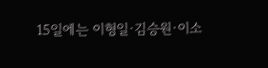15일에는 이형일·김승원·이소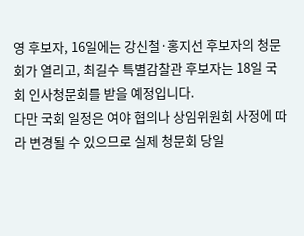영 후보자, 16일에는 강신철·홍지선 후보자의 청문회가 열리고, 최길수 특별감찰관 후보자는 18일 국회 인사청문회를 받을 예정입니다.
다만 국회 일정은 여야 협의나 상임위원회 사정에 따라 변경될 수 있으므로 실제 청문회 당일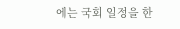에는 국회 일정을 한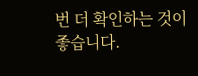번 더 확인하는 것이 좋습니다.